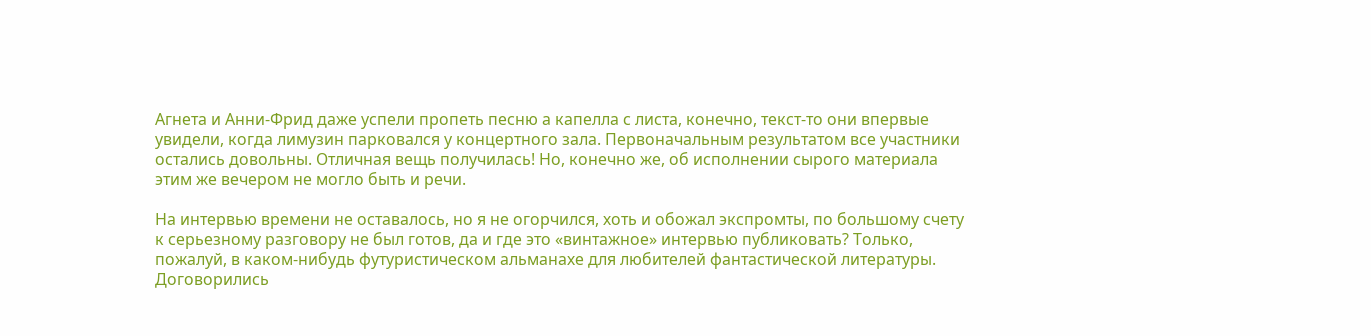Агнета и Анни-Фрид даже успели пропеть песню а капелла с листа, конечно, текст-то они впервые увидели, когда лимузин парковался у концертного зала. Первоначальным результатом все участники остались довольны. Отличная вещь получилась! Но, конечно же, об исполнении сырого материала этим же вечером не могло быть и речи.

На интервью времени не оставалось, но я не огорчился, хоть и обожал экспромты, по большому счету к серьезному разговору не был готов, да и где это «винтажное» интервью публиковать? Только, пожалуй, в каком-нибудь футуристическом альманахе для любителей фантастической литературы. Договорились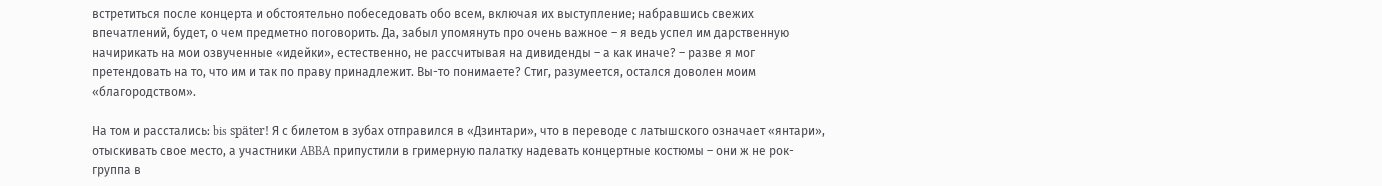встретиться после концерта и обстоятельно побеседовать обо всем, включая их выступление; набравшись свежих впечатлений, будет, о чем предметно поговорить. Да, забыл упомянуть про очень важное – я ведь успел им дарственную начирикать на мои озвученные «идейки», естественно, не рассчитывая на дивиденды – а как иначе? – разве я мог претендовать на то, что им и так по праву принадлежит. Вы-то понимаете? Стиг, разумеется, остался доволен моим «благородством».

На том и расстались: bis später! Я с билетом в зубах отправился в «Дзинтари», что в переводе с латышского означает «янтари», отыскивать свое место, а участники ABBA припустили в гримерную палатку надевать концертные костюмы – они ж не рок-группа в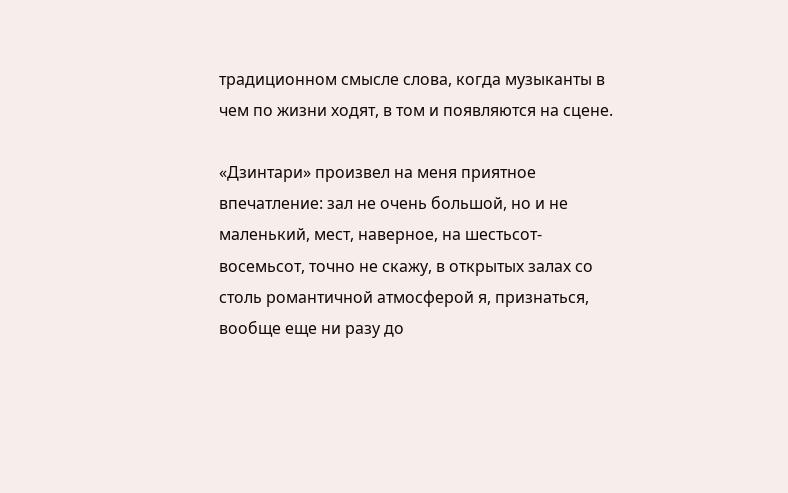традиционном смысле слова, когда музыканты в чем по жизни ходят, в том и появляются на сцене.

«Дзинтари» произвел на меня приятное впечатление: зал не очень большой, но и не маленький, мест, наверное, на шестьсот-восемьсот, точно не скажу, в открытых залах со столь романтичной атмосферой я, признаться, вообще еще ни разу до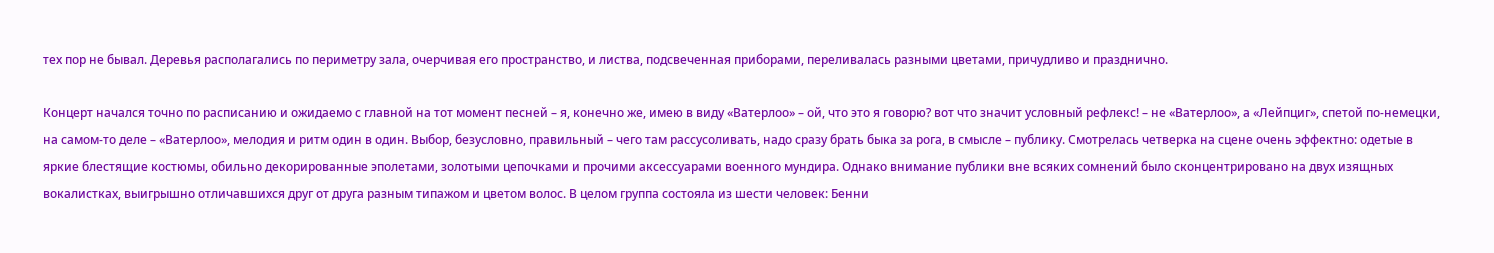тех пор не бывал. Деревья располагались по периметру зала, очерчивая его пространство, и листва, подсвеченная приборами, переливалась разными цветами, причудливо и празднично.

Концерт начался точно по расписанию и ожидаемо с главной на тот момент песней – я, конечно же, имею в виду «Ватерлоо» – ой, что это я говорю? вот что значит условный рефлекс! – не «Ватерлоо», а «Лейпциг», спетой по-немецки, на самом-то деле – «Ватерлоо», мелодия и ритм один в один. Выбор, безусловно, правильный – чего там рассусоливать, надо сразу брать быка за рога, в смысле – публику. Смотрелась четверка на сцене очень эффектно: одетые в яркие блестящие костюмы, обильно декорированные эполетами, золотыми цепочками и прочими аксессуарами военного мундира. Однако внимание публики вне всяких сомнений было сконцентрировано на двух изящных вокалистках, выигрышно отличавшихся друг от друга разным типажом и цветом волос. В целом группа состояла из шести человек: Бенни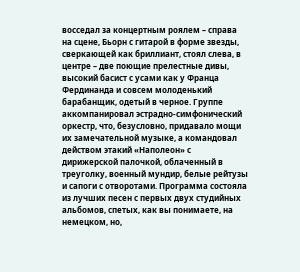восседал за концертным роялем – справа на сцене, Бьорн с гитарой в форме звезды, сверкающей как бриллиант, стоял слева, в центре – две поющие прелестные дивы, высокий басист с усами как у Франца Фердинанда и совсем молоденький барабанщик, одетый в черное. Группе аккомпанировал эстрадно-симфонический оркестр, что, безусловно, придавало мощи их замечательной музыке, а командовал действом этакий «Наполеон» с дирижерской палочкой, облаченный в треуголку, военный мундир, белые рейтузы и сапоги с отворотами. Программа состояла из лучших песен с первых двух студийных альбомов, спетых, как вы понимаете, на немецком, но,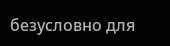безусловно для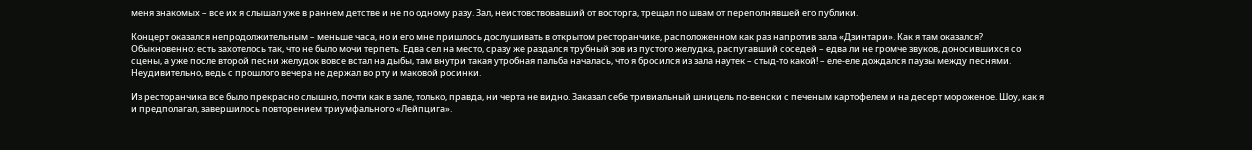меня знакомых – все их я слышал уже в раннем детстве и не по одному разу. Зал, неистовствовавший от восторга, трещал по швам от переполнявшей его публики.

Концерт оказался непродолжительным – меньше часа, но и его мне пришлось дослушивать в открытом ресторанчике, расположенном как раз напротив зала «Дзинтари». Как я там оказался? Обыкновенно: есть захотелось так, что не было мочи терпеть. Едва сел на место, сразу же раздался трубный зов из пустого желудка, распугавший соседей – едва ли не громче звуков, доносившихся со сцены, а уже после второй песни желудок вовсе встал на дыбы, там внутри такая утробная пальба началась, что я бросился из зала наутек – стыд-то какой! – еле-еле дождался паузы между песнями. Неудивительно, ведь с прошлого вечера не держал во рту и маковой росинки.

Из ресторанчика все было прекрасно слышно, почти как в зале, только, правда, ни черта не видно. Заказал себе тривиальный шницель по-венски с печеным картофелем и на десерт мороженое. Шоу, как я и предполагал, завершилось повторением триумфального «Лейпцига».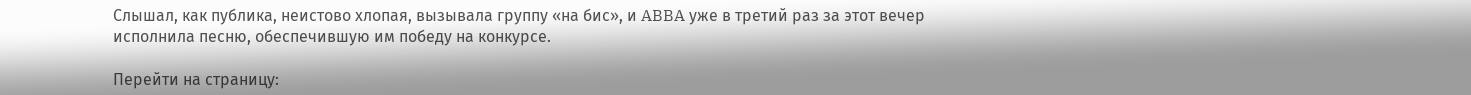Слышал, как публика, неистово хлопая, вызывала группу «на бис», и ABBA уже в третий раз за этот вечер исполнила песню, обеспечившую им победу на конкурсе.

Перейти на страницу: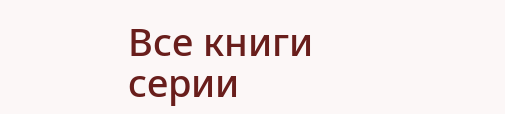Все книги серии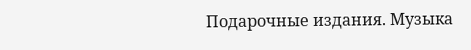Подарочные издания. Музыка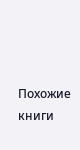Похожие книги